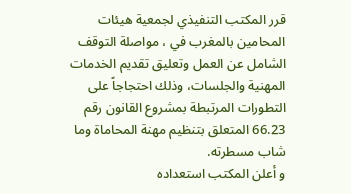قرر المكتب التنفيذي لجمعية هيئات المحامين بالمغرب في ، مواصلة التوقف الشامل عن العمل وتعليق تقديم الخدمات المهنية والجلسات، وذلك احتجاجاً على التطورات المرتبطة بمشروع القانون رقم 66.23 المتعلق بتنظيم مهنة المحاماة وما شاب مسطرته.
و أعلن المكتب استعداده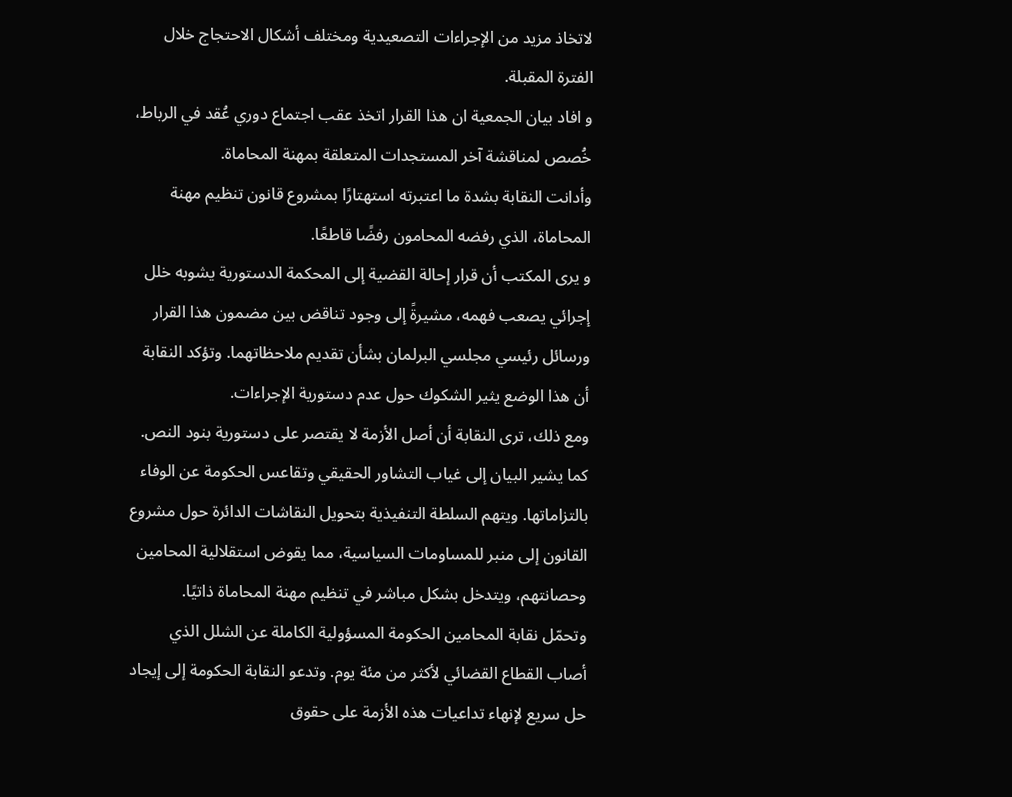لاتخاذ مزيد من الإجراءات التصعيدية ومختلف أشكال الاحتجاج خلال الفترة المقبلة.
و افاد بيان الجمعية ان هذا القرار اتخذ عقب اجتماع دوري عُقد في الرباط، خُصص لمناقشة آخر المستجدات المتعلقة بمهنة المحاماة.
وأدانت النقابة بشدة ما اعتبرته استهتارًا بمشروع قانون تنظيم مهنة المحاماة، الذي رفضه المحامون رفضًا قاطعًا.
و يرى المكتب أن قرار إحالة القضية إلى المحكمة الدستورية يشوبه خلل إجرائي يصعب فهمه، مشيرةً إلى وجود تناقض بين مضمون هذا القرار ورسائل رئيسي مجلسي البرلمان بشأن تقديم ملاحظاتهما. وتؤكد النقابة أن هذا الوضع يثير الشكوك حول عدم دستورية الإجراءات.
ومع ذلك، ترى النقابة أن أصل الأزمة لا يقتصر على دستورية بنود النص. كما يشير البيان إلى غياب التشاور الحقيقي وتقاعس الحكومة عن الوفاء بالتزاماتها. ويتهم السلطة التنفيذية بتحويل النقاشات الدائرة حول مشروع القانون إلى منبر للمساومات السياسية، مما يقوض استقلالية المحامين وحصانتهم، ويتدخل بشكل مباشر في تنظيم مهنة المحاماة ذاتيًا.
وتحمّل نقابة المحامين الحكومة المسؤولية الكاملة عن الشلل الذي أصاب القطاع القضائي لأكثر من مئة يوم. وتدعو النقابة الحكومة إلى إيجاد حل سريع لإنهاء تداعيات هذه الأزمة على حقوق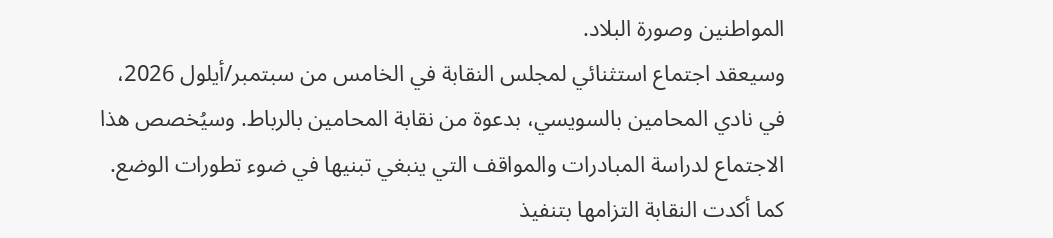المواطنين وصورة البلاد.
وسيعقد اجتماع استثنائي لمجلس النقابة في الخامس من سبتمبر/أيلول 2026، في نادي المحامين بالسويسي، بدعوة من نقابة المحامين بالرباط. وسيُخصص هذا الاجتماع لدراسة المبادرات والمواقف التي ينبغي تبنيها في ضوء تطورات الوضع.
كما أكدت النقابة التزامها بتنفيذ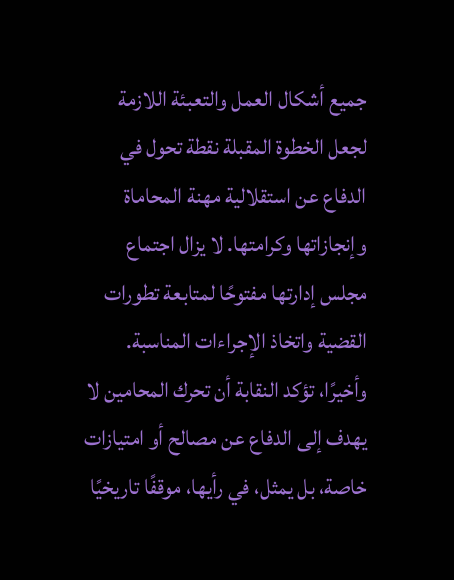جميع أشكال العمل والتعبئة اللازمة لجعل الخطوة المقبلة نقطة تحول في الدفاع عن استقلالية مهنة المحاماة وإنجازاتها وكرامتها. لا يزال اجتماع مجلس إدارتها مفتوحًا لمتابعة تطورات القضية واتخاذ الإجراءات المناسبة.
وأخيرًا، تؤكد النقابة أن تحرك المحامين لا يهدف إلى الدفاع عن مصالح أو امتيازات خاصة، بل يمثل، في رأيها، موقفًا تاريخيًا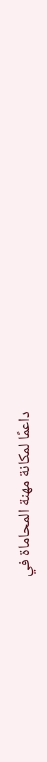داعمًا لمكانة مهنة المحاماة في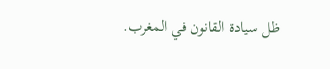ظل سيادة القانون في المغرب.